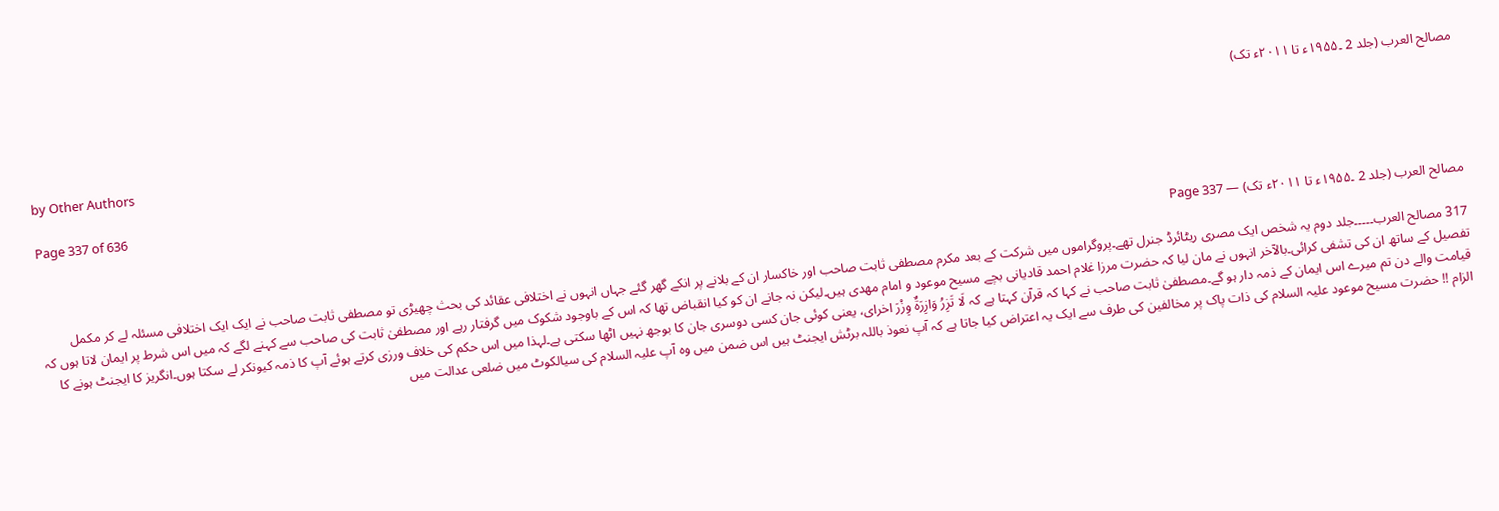مصالح العرب (جلد 2 ۔۱۹۵۵ء تا ۲۰۱۱ء تک)

by Other Authors

Page 337 of 636

مصالح العرب (جلد 2 ۔۱۹۵۵ء تا ۲۰۱۱ء تک) — Page 337

317 مصالح العرب۔۔۔۔۔جلد دوم یہ شخص ایک مصری ریٹائرڈ جنرل تھے۔پروگراموں میں شرکت کے بعد مکرم مصطفی ثابت صاحب اور خاکسار ان کے بلانے پر انکے گھر گئے جہاں انہوں نے اختلافی عقائد کی بحث چھیڑی تو مصطفی ثابت صاحب نے ایک ایک اختلافی مسئلہ لے کر مکمل تفصیل کے ساتھ ان کی تشفی کرائی۔بالآخر انہوں نے مان لیا کہ حضرت مرزا غلام احمد قادیانی بچے مسیح موعود و امام مهدی ہیں۔لیکن نہ جانے ان کو کیا انقباض تھا کہ اس کے باوجود شکوک میں گرفتار رہے اور مصطفیٰ ثابت کی صاحب سے کہنے لگے کہ میں اس شرط پر ایمان لاتا ہوں کہ قیامت والے دن تم میرے اس ایمان کے ذمہ دار ہو گے۔مصطفیٰ ثابت صاحب نے کہا کہ قرآن کہتا ہے کہ لَا تَزِرُ وَازِرَةٌ وِزْرَ اخرای، یعنی کوئی جان کسی دوسری جان کا بوجھ نہیں اٹھا سکتی ہے۔لہذا میں اس حکم کی خلاف ورزی کرتے ہوئے آپ کا ذمہ کیونکر لے سکتا ہوں۔انگریز کا ایجنٹ ہونے کا الزام !! حضرت مسیح موعود علیہ السلام کی ذات پاک پر مخالفین کی طرف سے ایک یہ اعتراض کیا جاتا ہے کہ آپ نعوذ باللہ برٹش ایجنٹ ہیں اس ضمن میں وہ آپ علیہ السلام کی سیالکوٹ میں ضلعی عدالت میں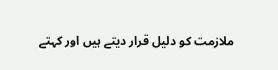ملازمت کو دلیل قرار دیتے ہیں اور کہتے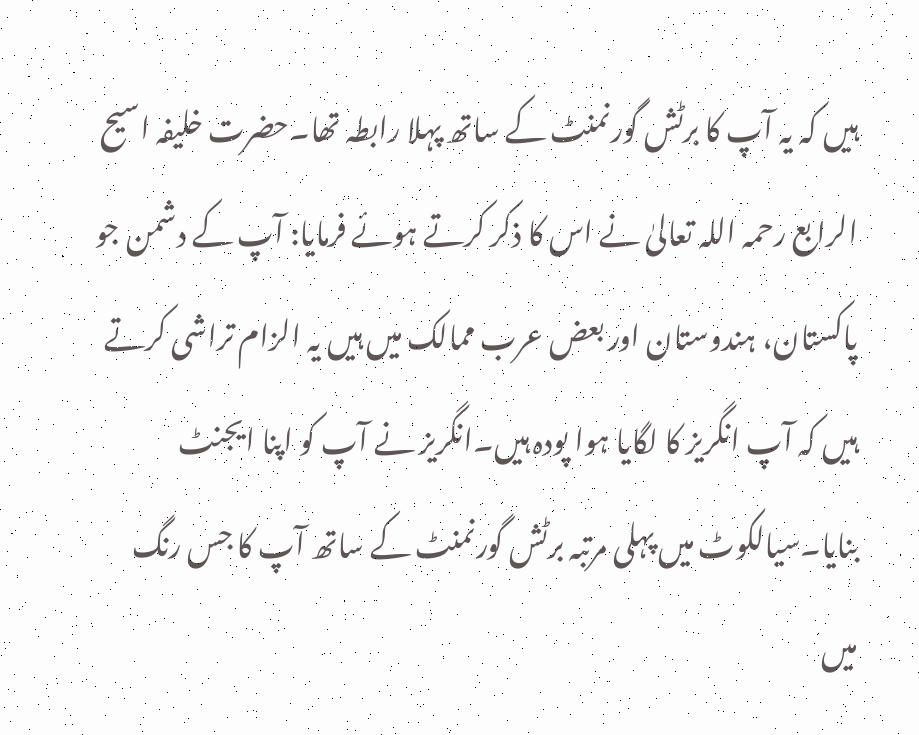ہیں کہ یہ آپ کا برٹش گورنمنٹ کے ساتھ پہلا رابطہ تھا۔حضرت خلیفہ اسیح الرابع رحمہ اللہ تعالیٰ نے اس کا ذکر کرتے ہوئے فرمایا: آپ کے دشمن جو پاکستان، ہندوستان اور بعض عرب ممالک میں ہیں یہ الزام تراشی کرتے ہیں کہ آپ انگریز کا لگایا ہوا پودہ ہیں۔انگریز نے آپ کو اپنا ایجنٹ بنایا۔سیالکوٹ میں پہلی مرتبہ برٹش گورنمنٹ کے ساتھ آپ کا جس رنگ میں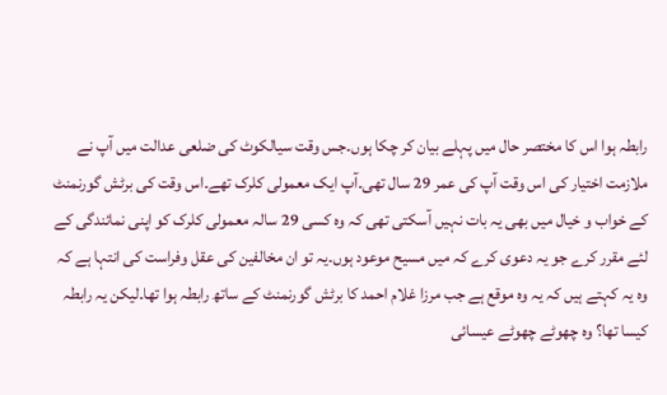رابطہ ہوا اس کا مختصر حال میں پہلے بیان کر چکا ہوں۔جس وقت سیالکوٹ کی ضلعی عدالت میں آپ نے ملازمت اختیار کی اس وقت آپ کی عمر 29 سال تھی۔آپ ایک معمولی کلرک تھے۔اس وقت کی برٹش گورنمنٹ کے خواب و خیال میں بھی یہ بات نہیں آسکتی تھی کہ وہ کسی 29 سالہ معمولی کلرک کو اپنی نمائندگی کے لئے مقرر کرے جو یہ دعوی کرے کہ میں مسیح موعود ہوں۔یہ تو ان مخالفین کی عقل وفراست کی انتہا ہے کہ وہ یہ کہتے ہیں کہ یہ وہ موقع ہے جب مرزا غلام احمد کا برٹش گورنمنٹ کے ساتھ رابطہ ہوا تھا۔لیکن یہ رابطہ کیسا تھا؟ وہ چھوٹے چھوٹے عیسائی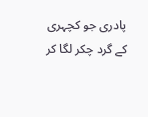پادری جو کچہری کے گرد چکر لگا کر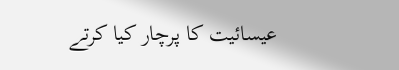عیسائیت کا پرچار کیا کرتے